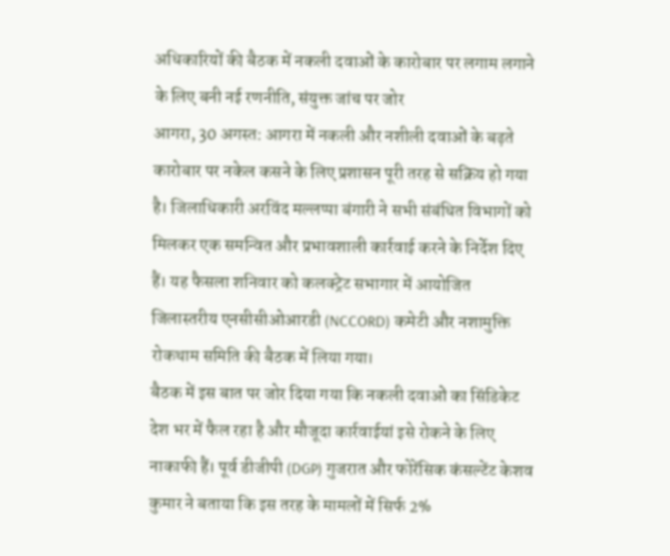अधिकारियों की बैठक में नकली दवाओं के कारोबार पर लगाम लगाने के लिए बनी नई रणनीति, संयुक्त जांच पर जोर
आगरा, 30 अगस्त: आगरा में नकली और नशीली दवाओं के बढ़ते कारोबार पर नकेल कसने के लिए प्रशासन पूरी तरह से सक्रिय हो गया है। जिलाधिकारी अरविंद मल्लप्पा बंगारी ने सभी संबंधित विभागों को मिलकर एक समन्वित और प्रभावशाली कार्रवाई करने के निर्देश दिए हैं। यह फैसला शनिवार को कलक्ट्रेट सभागार में आयोजित जिलास्तरीय एनसीसीओआरडी (NCCORD) कमेटी और नशामुक्ति रोकथाम समिति की बैठक में लिया गया।
बैठक में इस बात पर जोर दिया गया कि नकली दवाओं का सिंडिकेट देश भर में फैल रहा है और मौजूदा कार्रवाईयां इसे रोकने के लिए नाकाफी हैं। पूर्व डीजीपी (DGP) गुजरात और फोरेंसिक कंसल्टेंट केशव कुमार ने बताया कि इस तरह के मामलों में सिर्फ 2%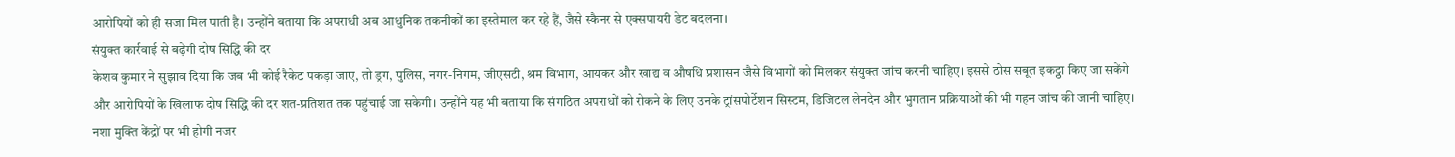आरोपियों को ही सजा मिल पाती है। उन्होंने बताया कि अपराधी अब आधुनिक तकनीकों का इस्तेमाल कर रहे हैं, जैसे स्कैनर से एक्सपायरी डेट बदलना।
संयुक्त कार्रवाई से बढ़ेगी दोष सिद्धि की दर
केशव कुमार ने सुझाव दिया कि जब भी कोई रैकेट पकड़ा जाए, तो ड्रग, पुलिस, नगर-निगम, जीएसटी, श्रम विभाग, आयकर और खाद्य व औषधि प्रशासन जैसे विभागों को मिलकर संयुक्त जांच करनी चाहिए। इससे ठोस सबूत इकट्ठा किए जा सकेंगे और आरोपियों के खिलाफ दोष सिद्धि की दर शत-प्रतिशत तक पहुंचाई जा सकेगी। उन्होंने यह भी बताया कि संगठित अपराधों को रोकने के लिए उनके ट्रांसपोर्टेशन सिस्टम, डिजिटल लेनदेन और भुगतान प्रक्रियाओं की भी गहन जांच की जानी चाहिए।
नशा मुक्ति केंद्रों पर भी होगी नजर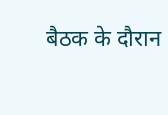बैठक के दौरान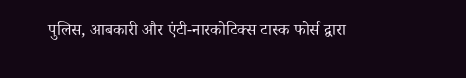पुलिस, आबकारी और एंटी-नारकोटिक्स टास्क फोर्स द्वारा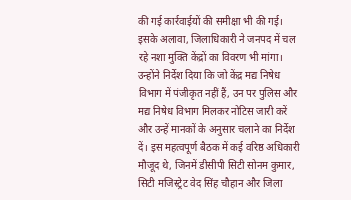की गई कार्रवाईयों की समीक्षा भी की गई। इसके अलावा, जिलाधिकारी ने जनपद में चल रहे नशा मुक्ति केंद्रों का विवरण भी मांगा। उन्होंने निर्देश दिया कि जो केंद्र मद्य निषेध विभाग में पंजीकृत नहीं हैं, उन पर पुलिस और मद्य निषेध विभाग मिलकर नोटिस जारी करें और उन्हें मानकों के अनुसार चलाने का निर्देश दें। इस महत्वपूर्ण बैठक में कई वरिष्ठ अधिकारी मौजूद थे, जिनमें डीसीपी सिटी सोनम कुमार, सिटी मजिस्ट्रेट वेद सिंह चौहान और जिला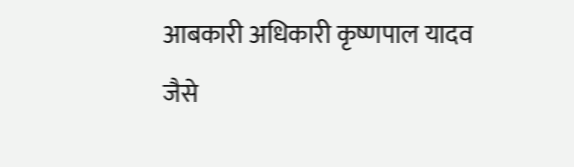आबकारी अधिकारी कृष्णपाल यादव जैसे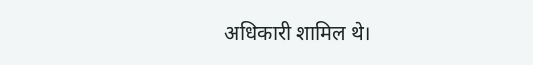अधिकारी शामिल थे।